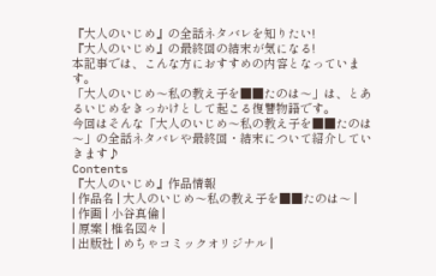『大人のいじめ』の全話ネタバレを知りたい!
『大人のいじめ』の最終回の結末が気になる!
本記事では、こんな方におすすめの内容となっています。
「大人のいじめ〜私の教え子を■■たのは〜」は、とあるいじめをきっかけとして起こる復讐物語です。
今回はそんな「大人のいじめ〜私の教え子を■■たのは〜」の全話ネタバレや最終回・結末について紹介していきます♪
Contents
『大人のいじめ』作品情報
| 作品名 | 大人のいじめ〜私の教え子を■■たのは〜 |
| 作画 | 小谷真倫 |
| 原案 | 椎名図々 |
| 出版社 | めちゃコミックオリジナル |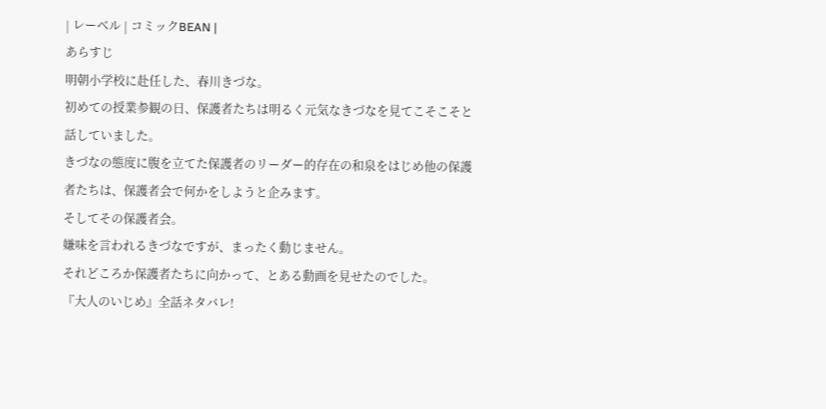| レーベル | コミックBEAN |
あらすじ
明朝小学校に赴任した、春川きづな。
初めての授業参観の日、保護者たちは明るく元気なきづなを見てこそこそと話していました。
きづなの態度に腹を立てた保護者のリーダー的存在の和泉をはじめ他の保護者たちは、保護者会で何かをしようと企みます。
そしてその保護者会。
嫌味を言われるきづなですが、まったく動じません。
それどころか保護者たちに向かって、とある動画を見せたのでした。
『大人のいじめ』全話ネタバレ!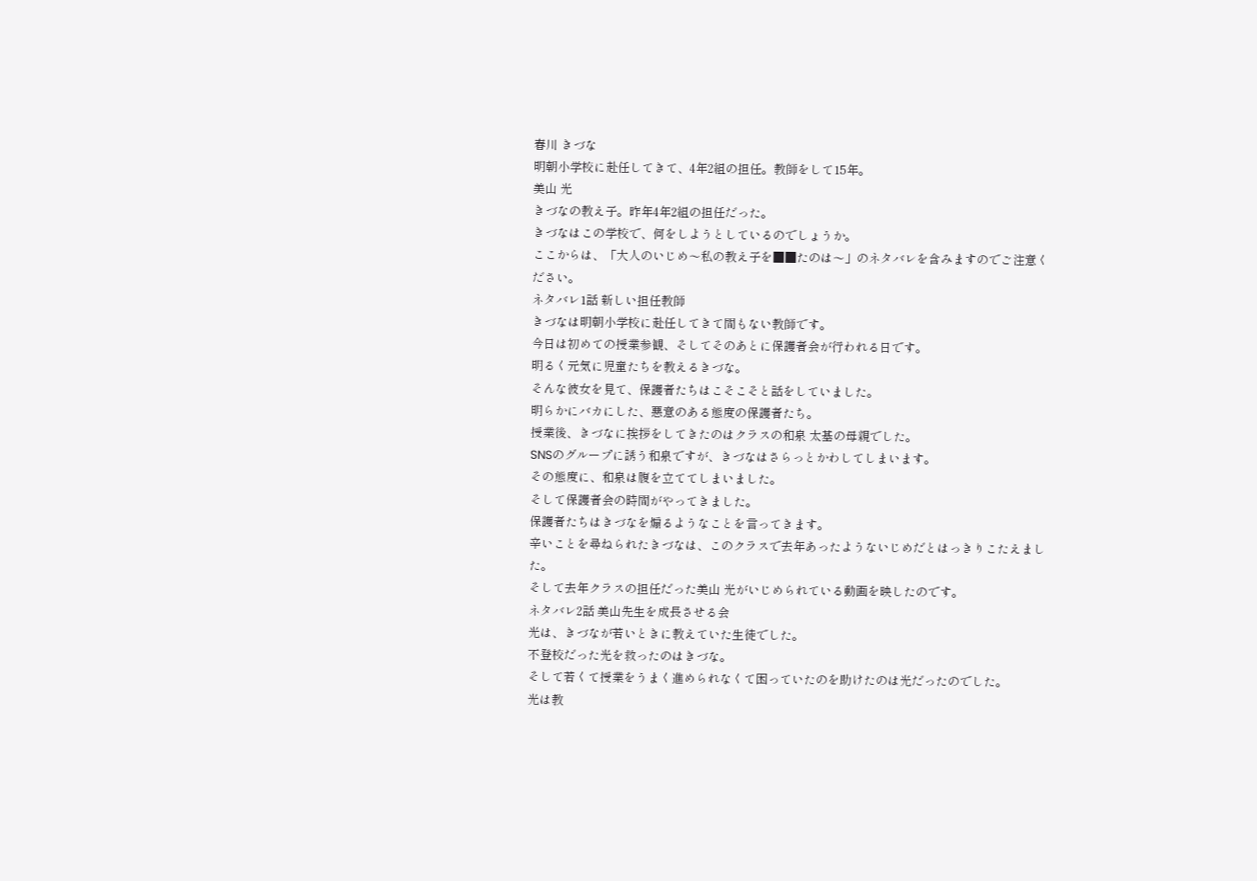春川 きづな
明朝小学校に赴任してきて、4年2組の担任。教師をして15年。
美山 光
きづなの教え子。昨年4年2組の担任だった。
きづなはこの学校で、何をしようとしているのでしょうか。
ここからは、「大人のいじめ〜私の教え子を■■たのは〜」のネタバレを含みますのでご注意ください。
ネタバレ1話 新しい担任教師
きづなは明朝小学校に赴任してきて間もない教師です。
今日は初めての授業参観、そしてそのあとに保護者会が行われる日です。
明るく元気に児童たちを教えるきづな。
そんな彼女を見て、保護者たちはこそこそと話をしていました。
明らかにバカにした、悪意のある態度の保護者たち。
授業後、きづなに挨拶をしてきたのはクラスの和泉 太基の母親でした。
SNSのグループに誘う和泉ですが、きづなはさらっとかわしてしまいます。
その態度に、和泉は腹を立ててしまいました。
そして保護者会の時間がやってきました。
保護者たちはきづなを煽るようなことを言ってきます。
辛いことを尋ねられたきづなは、このクラスで去年あったようないじめだとはっきりこたえました。
そして去年クラスの担任だった美山 光がいじめられている動画を映したのです。
ネタバレ2話 美山先生を成長させる会
光は、きづなが若いときに教えていた生徒でした。
不登校だった光を救ったのはきづな。
そして若くて授業をうまく進められなくて困っていたのを助けたのは光だったのでした。
光は教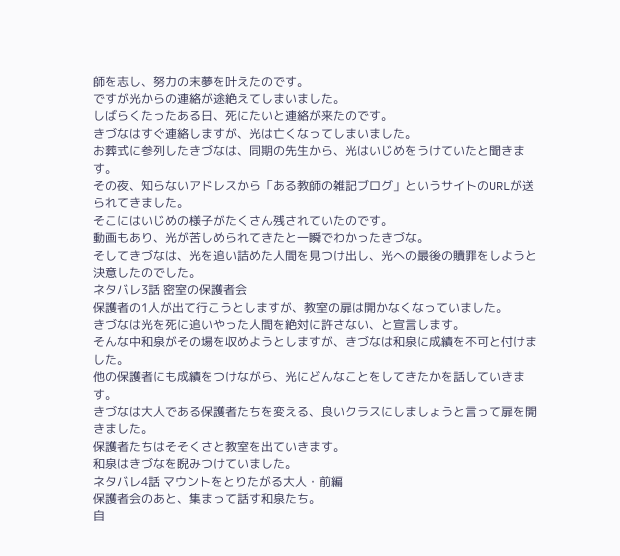師を志し、努力の末夢を叶えたのです。
ですが光からの連絡が途絶えてしまいました。
しばらくたったある日、死にたいと連絡が来たのです。
きづなはすぐ連絡しますが、光は亡くなってしまいました。
お葬式に参列したきづなは、同期の先生から、光はいじめをうけていたと聞きます。
その夜、知らないアドレスから「ある教師の雑記ブログ」というサイトのURLが送られてきました。
そこにはいじめの様子がたくさん残されていたのです。
動画もあり、光が苦しめられてきたと一瞬でわかったきづな。
そしてきづなは、光を追い詰めた人間を見つけ出し、光への最後の贖罪をしようと決意したのでした。
ネタバレ3話 密室の保護者会
保護者の1人が出て行こうとしますが、教室の扉は開かなくなっていました。
きづなは光を死に追いやった人間を絶対に許さない、と宣言します。
そんな中和泉がその場を収めようとしますが、きづなは和泉に成績を不可と付けました。
他の保護者にも成績をつけながら、光にどんなことをしてきたかを話していきます。
きづなは大人である保護者たちを変える、良いクラスにしましょうと言って扉を開きました。
保護者たちはそそくさと教室を出ていきます。
和泉はきづなを睨みつけていました。
ネタバレ4話 マウントをとりたがる大人・前編
保護者会のあと、集まって話す和泉たち。
自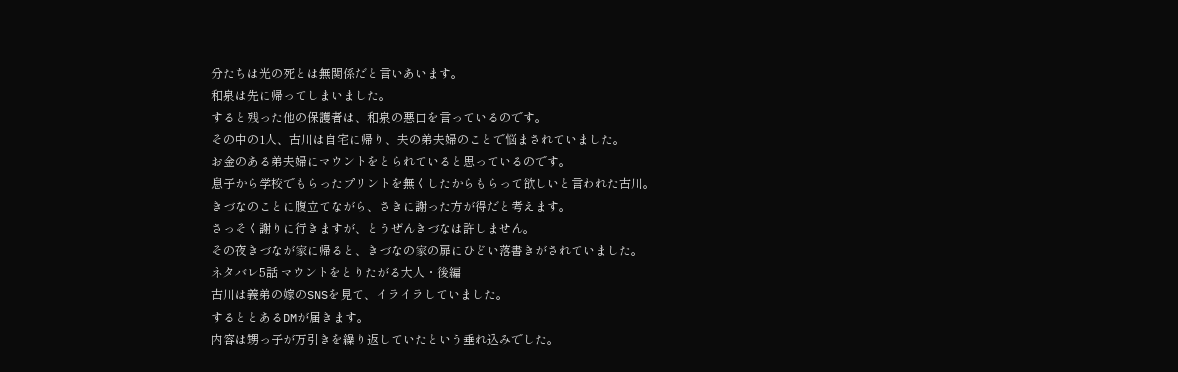分たちは光の死とは無関係だと言いあいます。
和泉は先に帰ってしまいました。
すると残った他の保護者は、和泉の悪口を言っているのです。
その中の1人、古川は自宅に帰り、夫の弟夫婦のことで悩まされていました。
お金のある弟夫婦にマウントをとられていると思っているのです。
息子から学校でもらったプリントを無くしたからもらって欲しいと言われた古川。
きづなのことに腹立てながら、さきに謝った方が得だと考えます。
さっそく謝りに行きますが、とうぜんきづなは許しません。
その夜きづなが家に帰ると、きづなの家の扉にひどい落書きがされていました。
ネタバレ5話 マウントをとりたがる大人・後編
古川は義弟の嫁のSNSを見て、イライラしていました。
するととあるDMが届きます。
内容は甥っ子が万引きを繰り返していたという垂れ込みでした。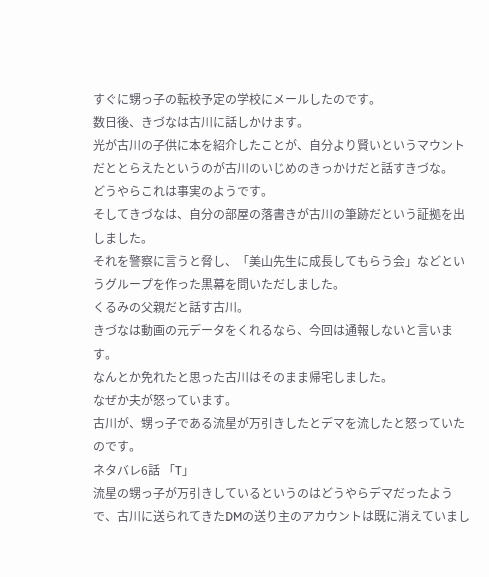すぐに甥っ子の転校予定の学校にメールしたのです。
数日後、きづなは古川に話しかけます。
光が古川の子供に本を紹介したことが、自分より賢いというマウントだととらえたというのが古川のいじめのきっかけだと話すきづな。
どうやらこれは事実のようです。
そしてきづなは、自分の部屋の落書きが古川の筆跡だという証拠を出しました。
それを警察に言うと脅し、「美山先生に成長してもらう会」などというグループを作った黒幕を問いただしました。
くるみの父親だと話す古川。
きづなは動画の元データをくれるなら、今回は通報しないと言います。
なんとか免れたと思った古川はそのまま帰宅しました。
なぜか夫が怒っています。
古川が、甥っ子である流星が万引きしたとデマを流したと怒っていたのです。
ネタバレ6話 「T」
流星の甥っ子が万引きしているというのはどうやらデマだったようで、古川に送られてきたDMの送り主のアカウントは既に消えていまし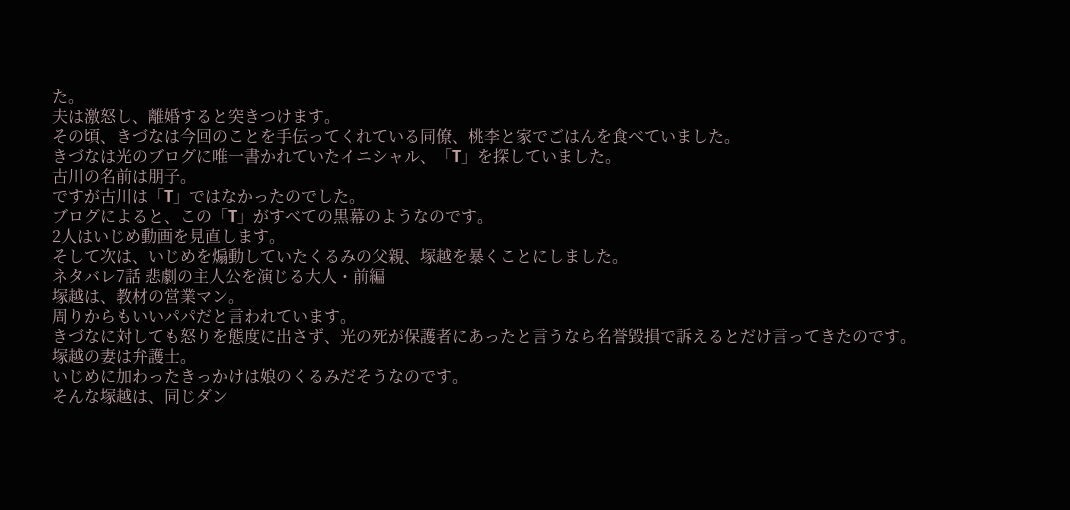た。
夫は激怒し、離婚すると突きつけます。
その頃、きづなは今回のことを手伝ってくれている同僚、桃李と家でごはんを食べていました。
きづなは光のブログに唯一書かれていたイニシャル、「T」を探していました。
古川の名前は朋子。
ですが古川は「T」ではなかったのでした。
ブログによると、この「T」がすべての黒幕のようなのです。
2人はいじめ動画を見直します。
そして次は、いじめを煽動していたくるみの父親、塚越を暴くことにしました。
ネタバレ7話 悲劇の主人公を演じる大人・前編
塚越は、教材の営業マン。
周りからもいいパパだと言われています。
きづなに対しても怒りを態度に出さず、光の死が保護者にあったと言うなら名誉毀損で訴えるとだけ言ってきたのです。
塚越の妻は弁護士。
いじめに加わったきっかけは娘のくるみだそうなのです。
そんな塚越は、同じダン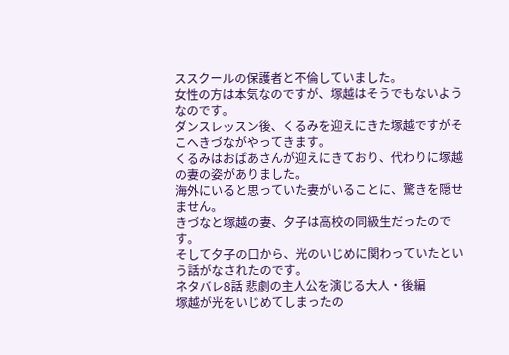ススクールの保護者と不倫していました。
女性の方は本気なのですが、塚越はそうでもないようなのです。
ダンスレッスン後、くるみを迎えにきた塚越ですがそこへきづながやってきます。
くるみはおばあさんが迎えにきており、代わりに塚越の妻の姿がありました。
海外にいると思っていた妻がいることに、驚きを隠せません。
きづなと塚越の妻、夕子は高校の同級生だったのです。
そして夕子の口から、光のいじめに関わっていたという話がなされたのです。
ネタバレ8話 悲劇の主人公を演じる大人・後編
塚越が光をいじめてしまったの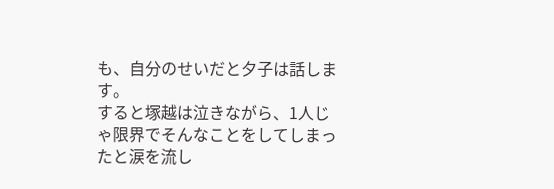も、自分のせいだと夕子は話します。
すると塚越は泣きながら、1人じゃ限界でそんなことをしてしまったと涙を流し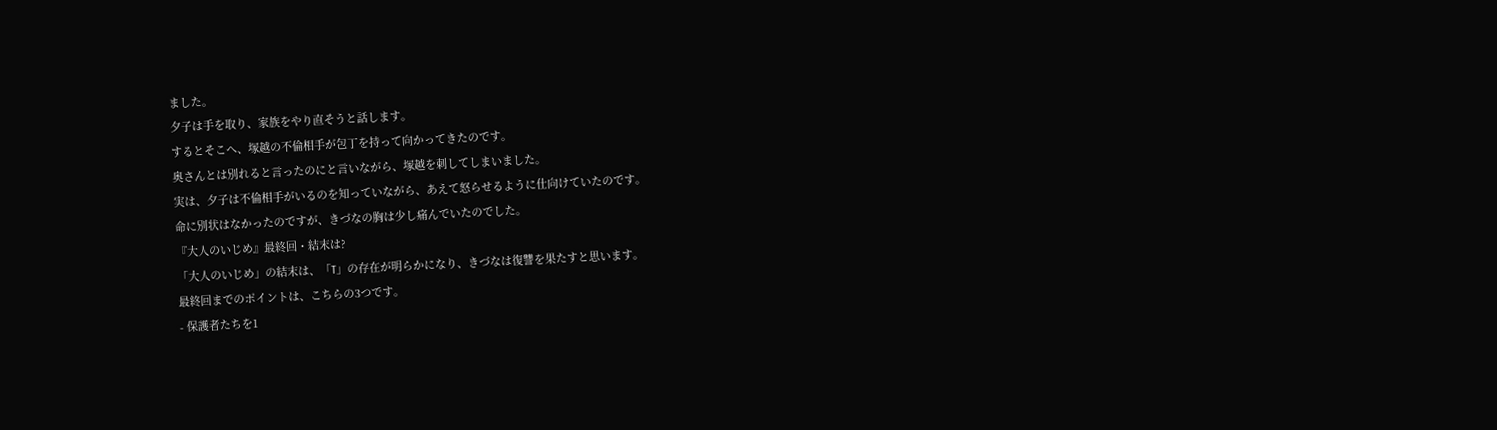ました。
夕子は手を取り、家族をやり直そうと話します。
するとそこへ、塚越の不倫相手が包丁を持って向かってきたのです。
奥さんとは別れると言ったのにと言いながら、塚越を刺してしまいました。
実は、夕子は不倫相手がいるのを知っていながら、あえて怒らせるように仕向けていたのです。
命に別状はなかったのですが、きづなの胸は少し痛んでいたのでした。
『大人のいじめ』最終回・結末は?
「大人のいじめ」の結末は、「T」の存在が明らかになり、きづなは復讐を果たすと思います。
最終回までのポイントは、こちらの3つです。
- 保護者たちを1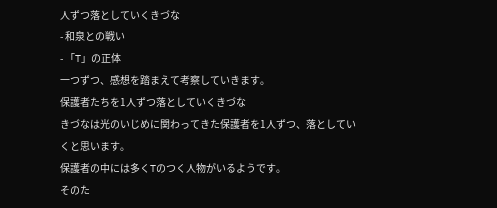人ずつ落としていくきづな
- 和泉との戦い
- 「T」の正体
一つずつ、感想を踏まえて考察していきます。
保護者たちを1人ずつ落としていくきづな
きづなは光のいじめに関わってきた保護者を1人ずつ、落としていくと思います。
保護者の中には多くTのつく人物がいるようです。
そのた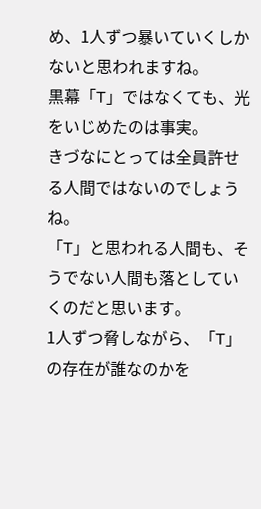め、1人ずつ暴いていくしかないと思われますね。
黒幕「T」ではなくても、光をいじめたのは事実。
きづなにとっては全員許せる人間ではないのでしょうね。
「T」と思われる人間も、そうでない人間も落としていくのだと思います。
1人ずつ脅しながら、「T」の存在が誰なのかを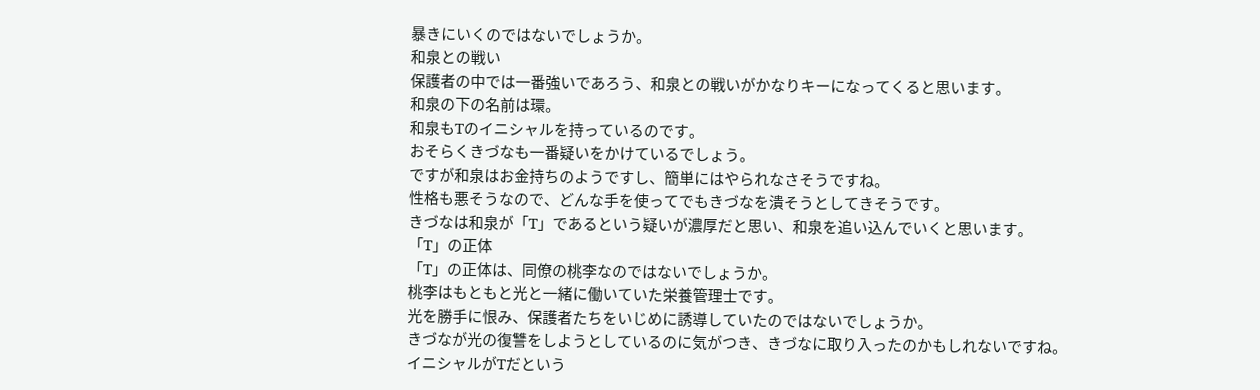暴きにいくのではないでしょうか。
和泉との戦い
保護者の中では一番強いであろう、和泉との戦いがかなりキーになってくると思います。
和泉の下の名前は環。
和泉もTのイニシャルを持っているのです。
おそらくきづなも一番疑いをかけているでしょう。
ですが和泉はお金持ちのようですし、簡単にはやられなさそうですね。
性格も悪そうなので、どんな手を使ってでもきづなを潰そうとしてきそうです。
きづなは和泉が「T」であるという疑いが濃厚だと思い、和泉を追い込んでいくと思います。
「T」の正体
「T」の正体は、同僚の桃李なのではないでしょうか。
桃李はもともと光と一緒に働いていた栄養管理士です。
光を勝手に恨み、保護者たちをいじめに誘導していたのではないでしょうか。
きづなが光の復讐をしようとしているのに気がつき、きづなに取り入ったのかもしれないですね。
イニシャルがTだという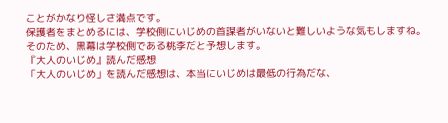ことがかなり怪しさ満点です。
保護者をまとめるには、学校側にいじめの首謀者がいないと難しいような気もしますね。
そのため、黒幕は学校側である桃李だと予想します。
『大人のいじめ』読んだ感想
「大人のいじめ」を読んだ感想は、本当にいじめは最低の行為だな、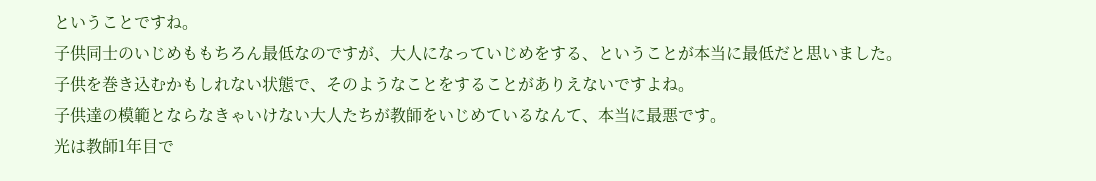ということですね。
子供同士のいじめももちろん最低なのですが、大人になっていじめをする、ということが本当に最低だと思いました。
子供を巻き込むかもしれない状態で、そのようなことをすることがありえないですよね。
子供達の模範とならなきゃいけない大人たちが教師をいじめているなんて、本当に最悪です。
光は教師1年目で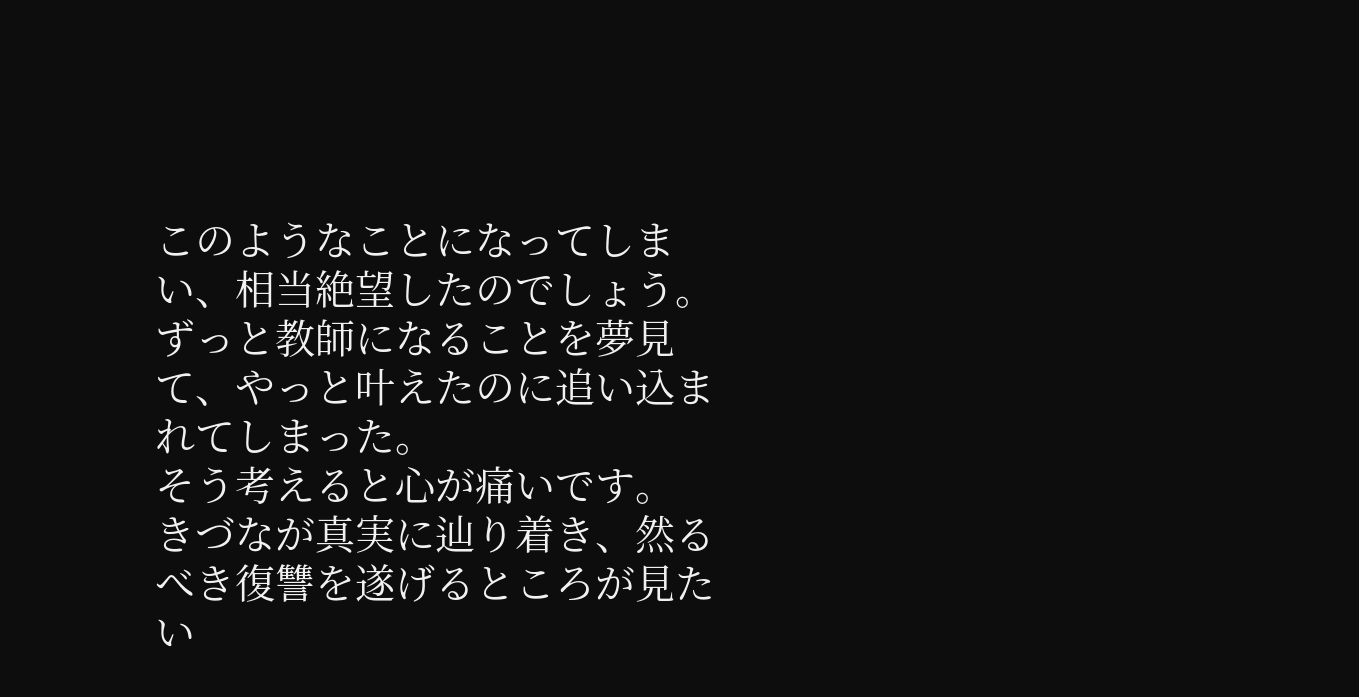このようなことになってしまい、相当絶望したのでしょう。
ずっと教師になることを夢見て、やっと叶えたのに追い込まれてしまった。
そう考えると心が痛いです。
きづなが真実に辿り着き、然るべき復讐を遂げるところが見たい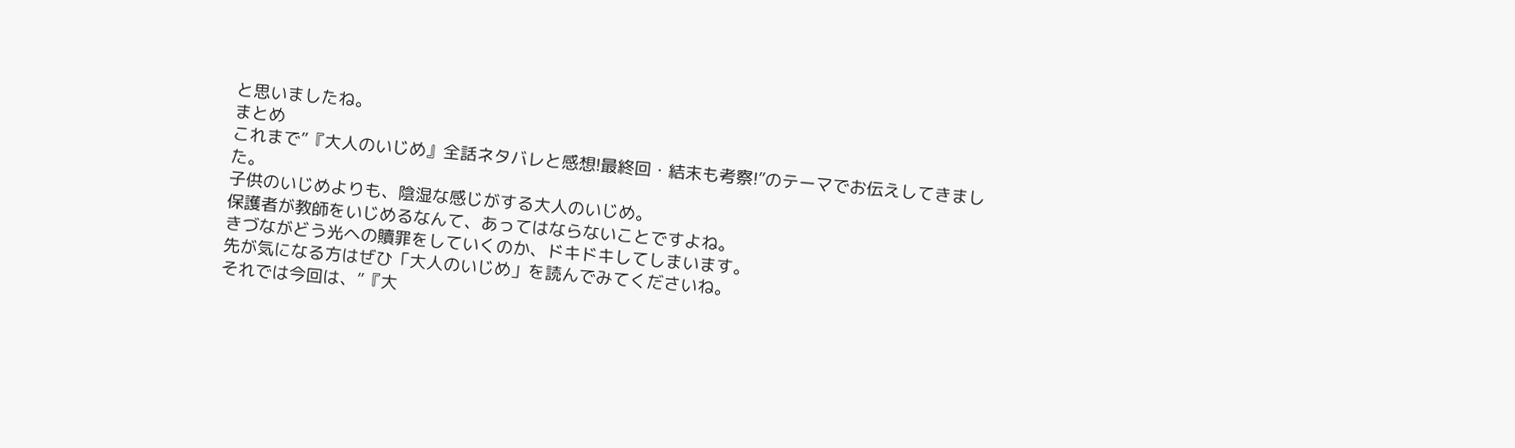と思いましたね。
まとめ
これまで”『大人のいじめ』全話ネタバレと感想!最終回・結末も考察!”のテーマでお伝えしてきました。
子供のいじめよりも、陰湿な感じがする大人のいじめ。
保護者が教師をいじめるなんて、あってはならないことですよね。
きづながどう光への贖罪をしていくのか、ドキドキしてしまいます。
先が気になる方はぜひ「大人のいじめ」を読んでみてくださいね。
それでは今回は、”『大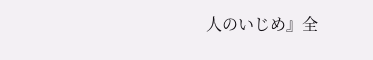人のいじめ』全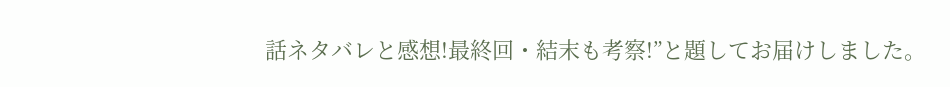話ネタバレと感想!最終回・結末も考察!”と題してお届けしました。